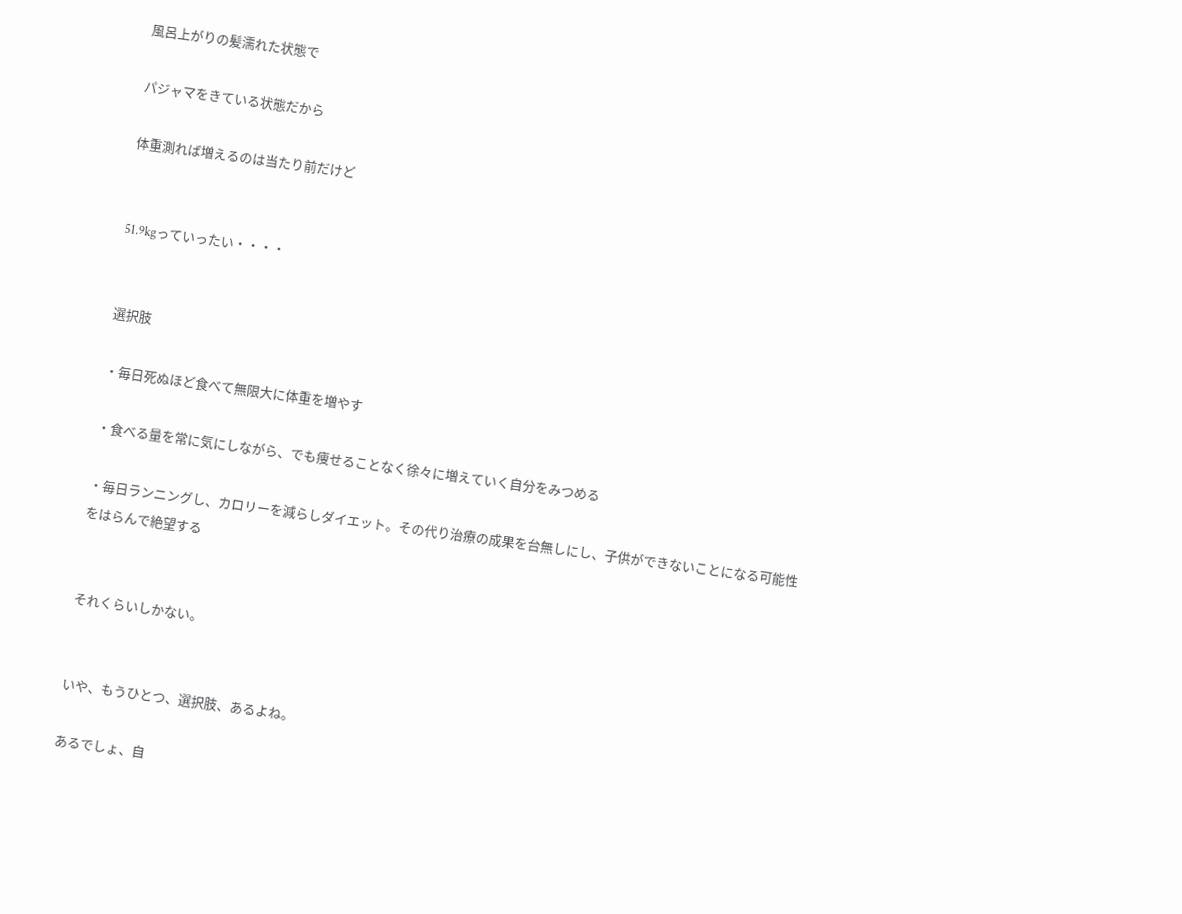風呂上がりの髪濡れた状態で

パジャマをきている状態だから

体重測れば増えるのは当たり前だけど


51.9kgっていったい・・・・


選択肢

・毎日死ぬほど食べて無限大に体重を増やす

・食べる量を常に気にしながら、でも痩せることなく徐々に増えていく自分をみつめる

・毎日ランニングし、カロリーを減らしダイエット。その代り治療の成果を台無しにし、子供ができないことになる可能性をはらんで絶望する


それくらいしかない。


いや、もうひとつ、選択肢、あるよね。

あるでしょ、自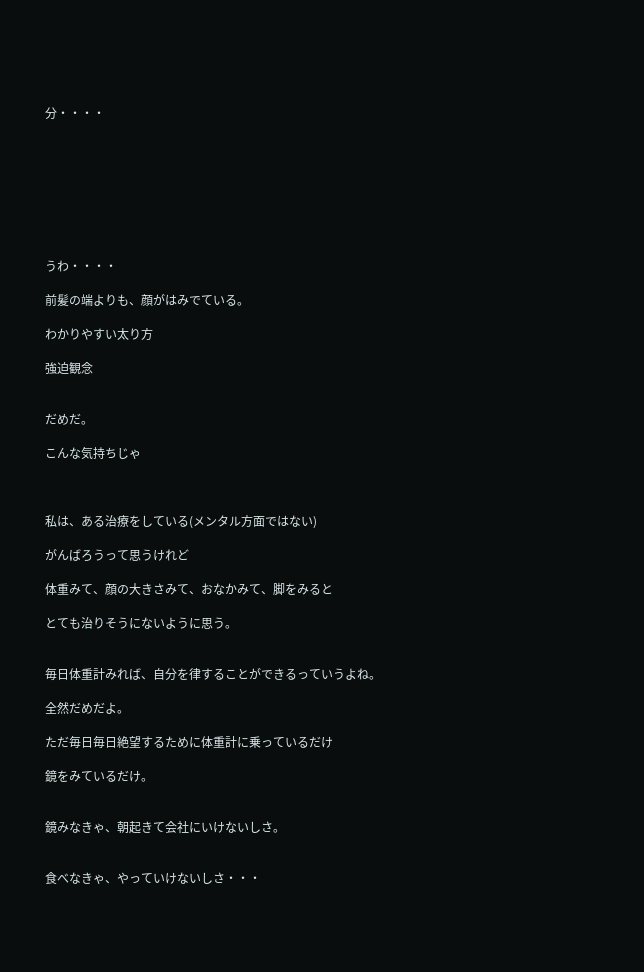分・・・・








うわ・・・・

前髪の端よりも、顔がはみでている。

わかりやすい太り方

強迫観念


だめだ。

こんな気持ちじゃ



私は、ある治療をしている(メンタル方面ではない)

がんばろうって思うけれど

体重みて、顔の大きさみて、おなかみて、脚をみると

とても治りそうにないように思う。


毎日体重計みれば、自分を律することができるっていうよね。

全然だめだよ。

ただ毎日毎日絶望するために体重計に乗っているだけ

鏡をみているだけ。


鏡みなきゃ、朝起きて会社にいけないしさ。


食べなきゃ、やっていけないしさ・・・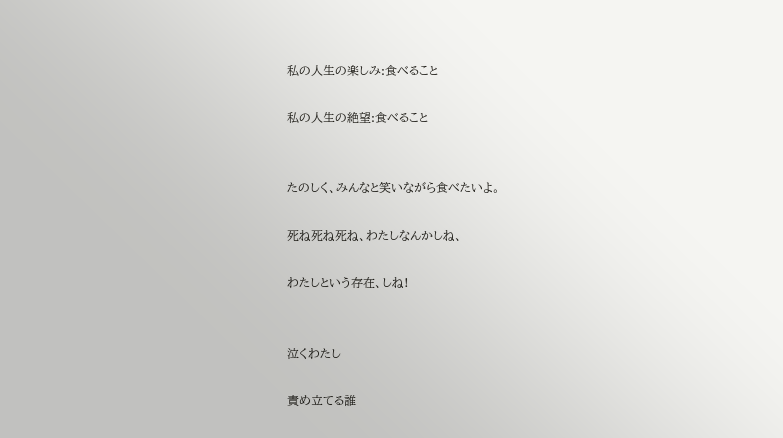私の人生の楽しみ:食べること

私の人生の絶望:食べること


たのしく、みんなと笑いながら食べたいよ。

死ね死ね死ね、わたしなんかしね、

わたしという存在、しね!


泣くわたし

責め立てる誰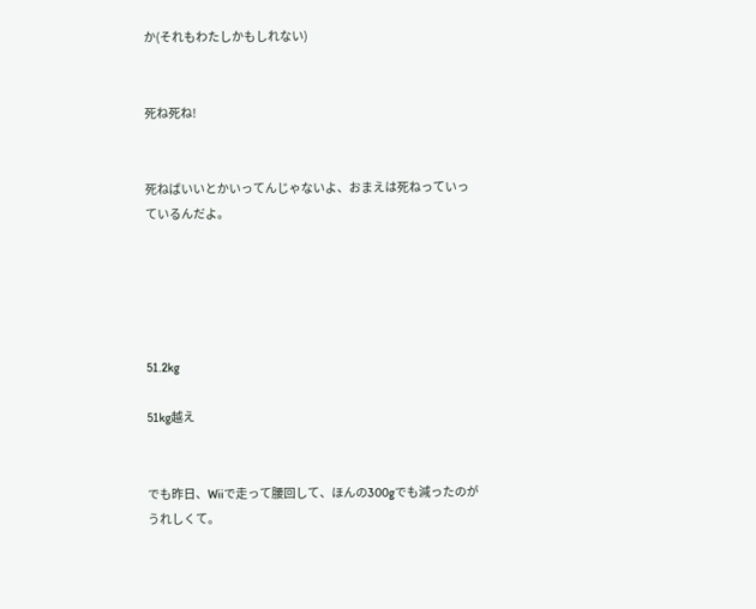か(それもわたしかもしれない)


死ね死ね!


死ねばいいとかいってんじゃないよ、おまえは死ねっていっているんだよ。





51.2kg

51kg越え


でも昨日、Wiiで走って腰回して、ほんの300gでも減ったのがうれしくて。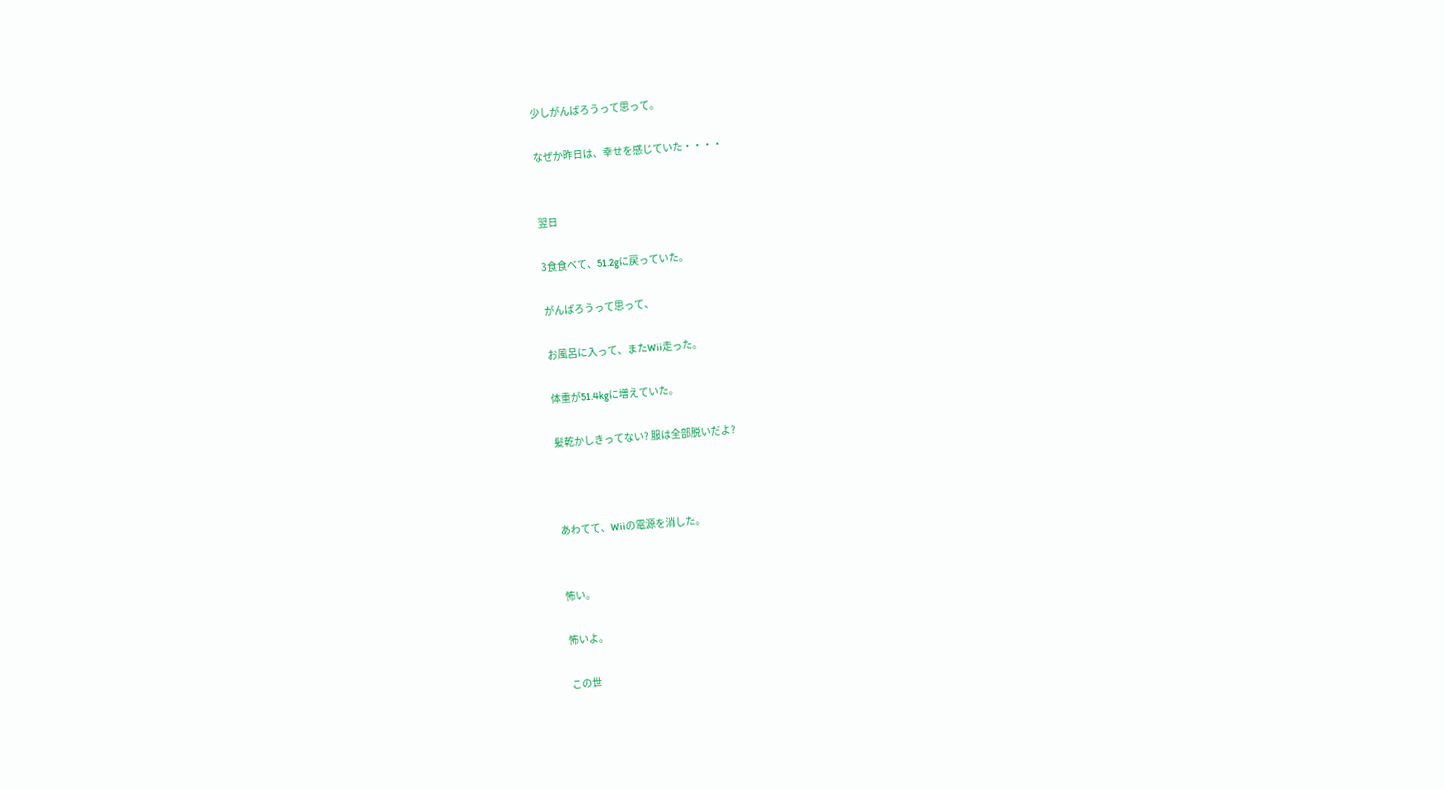少しがんばろうって思って。

なぜか昨日は、幸せを感じていた・・・・


翌日

3食食べて、51.2gに戻っていた。

がんばろうって思って、

お風呂に入って、またWii走った。

体重が51.4kgに増えていた。

髪乾かしきってない? 服は全部脱いだよ?



あわてて、Wiiの電源を消した。


怖い。

怖いよ。

この世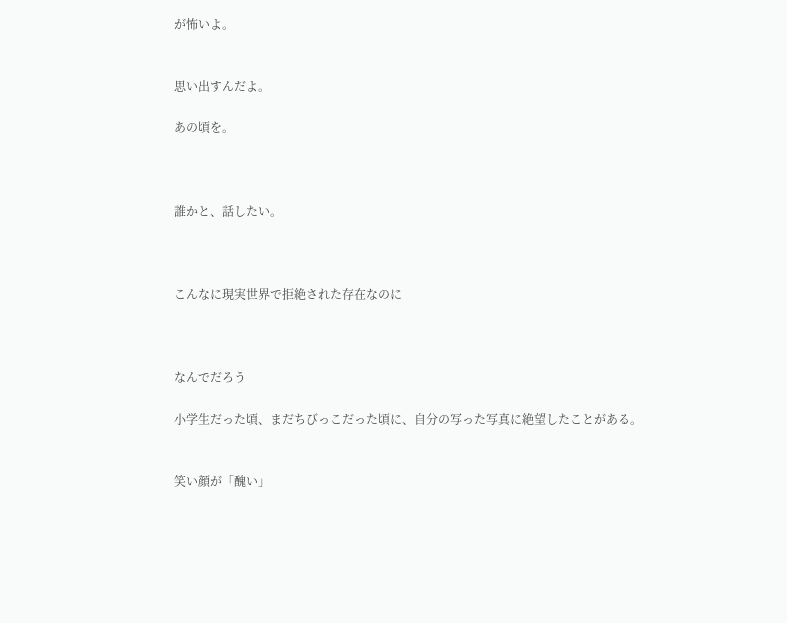が怖いよ。


思い出すんだよ。

あの頃を。



誰かと、話したい。



こんなに現実世界で拒絶された存在なのに



なんでだろう

小学生だった頃、まだちびっこだった頃に、自分の写った写真に絶望したことがある。


笑い顔が「醜い」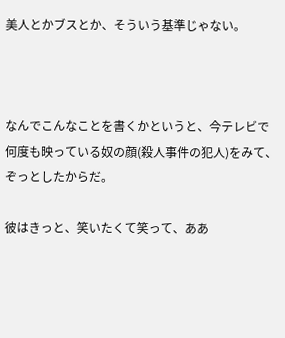美人とかブスとか、そういう基準じゃない。



なんでこんなことを書くかというと、今テレビで何度も映っている奴の顔(殺人事件の犯人)をみて、ぞっとしたからだ。

彼はきっと、笑いたくて笑って、ああ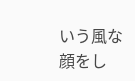いう風な顔をし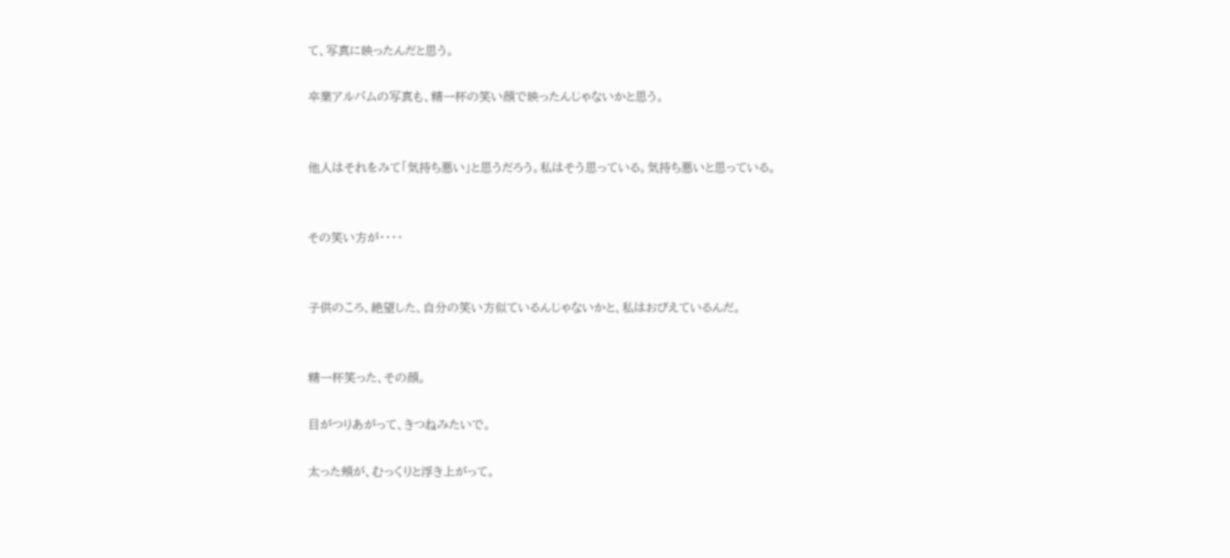て、写真に映ったんだと思う。

卒業アルバムの写真も、精一杯の笑い顔で映ったんじゃないかと思う。


他人はそれをみて「気持ち悪い」と思うだろう。私はそう思っている。気持ち悪いと思っている。


その笑い方が・・・・


子供のころ、絶望した、自分の笑い方似ているんじゃないかと、私はおびえているんだ。


精一杯笑った、その顔。

目がつりあがって、きつねみたいで。

太った頬が、むっくりと浮き上がって。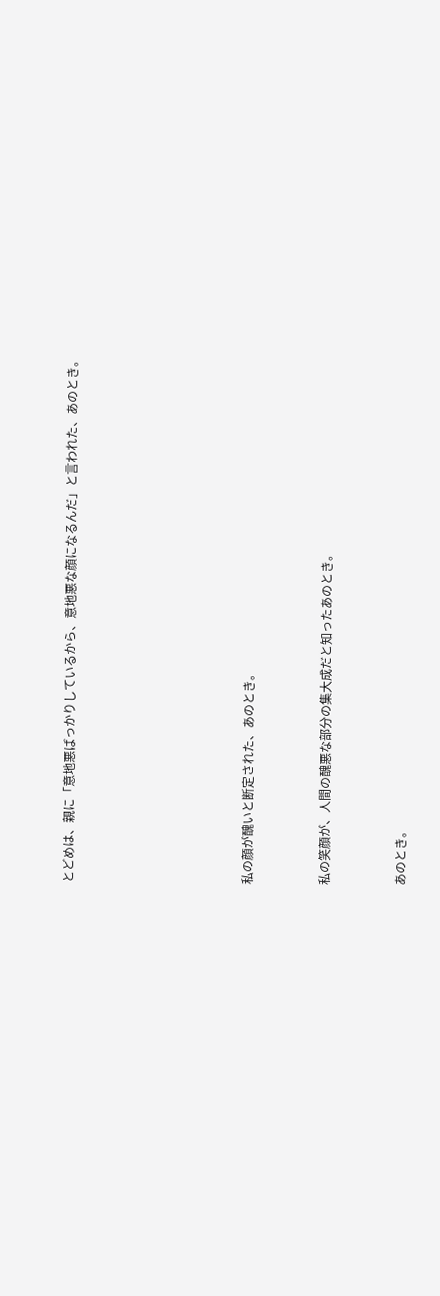とどめは、親に「意地悪ばっかりしているから、意地悪な顔になるんだ」と言われた、あのとき。






私の顔が醜いと断定された、あのとき。


私の笑顔が、人間の醜悪な部分の集大成だと知ったあのとき。


あのとき。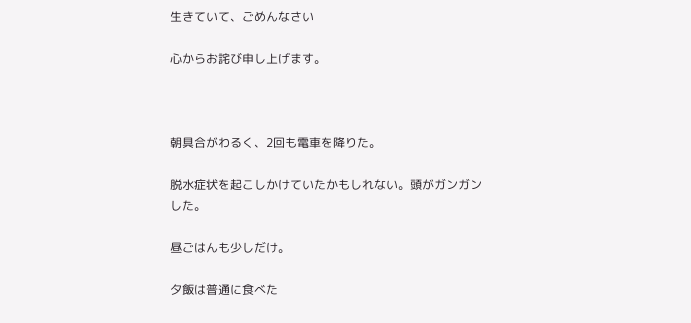生きていて、ごめんなさい

心からお詫び申し上げます。



朝具合がわるく、2回も電車を降りた。

脱水症状を起こしかけていたかもしれない。頭がガンガンした。

昼ごはんも少しだけ。

夕飯は普通に食べた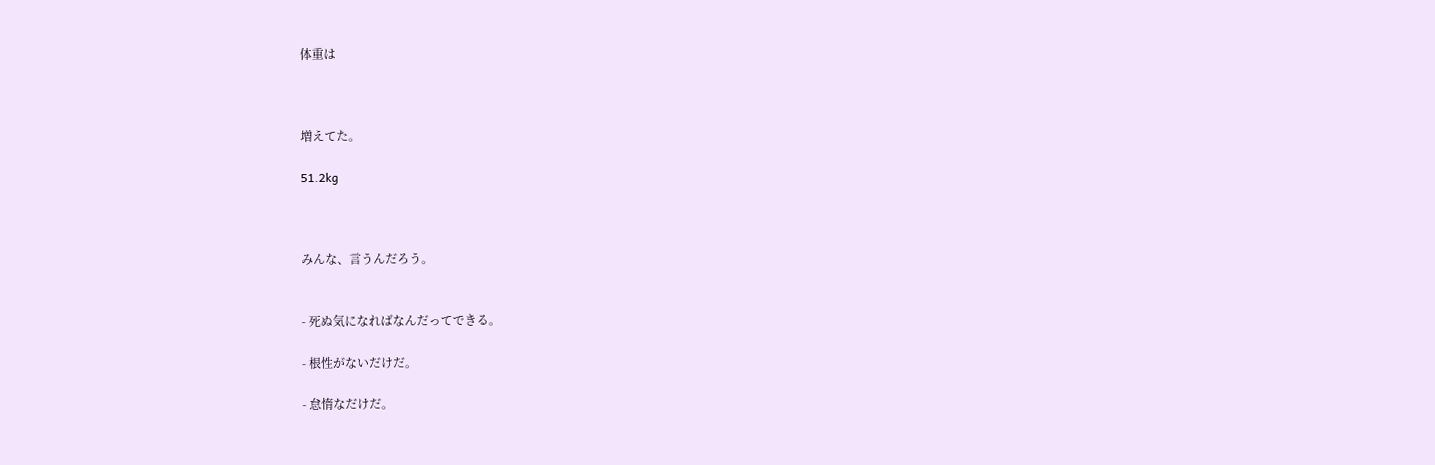体重は



増えてた。

51.2kg



みんな、言うんだろう。


- 死ぬ気になればなんだってできる。

- 根性がないだけだ。

- 怠惰なだけだ。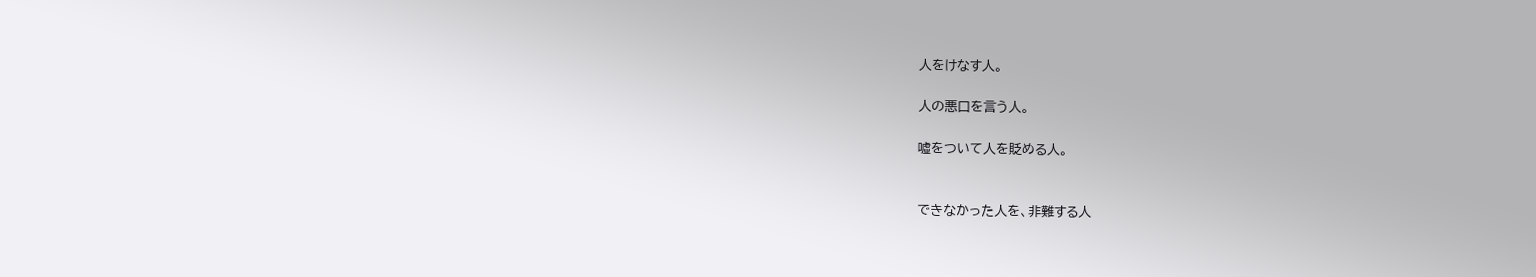人をけなす人。

人の悪口を言う人。

嘘をついて人を貶める人。


できなかった人を、非難する人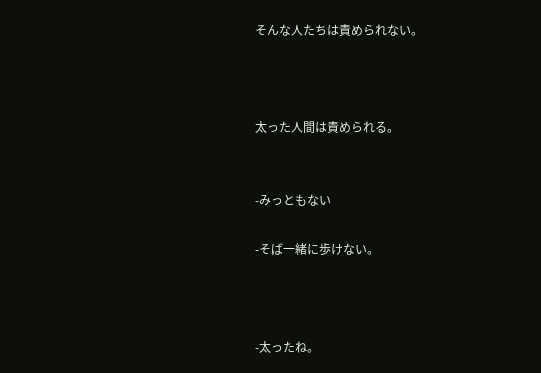そんな人たちは責められない。



太った人間は責められる。


-みっともない

-そば一緒に歩けない。



-太ったね。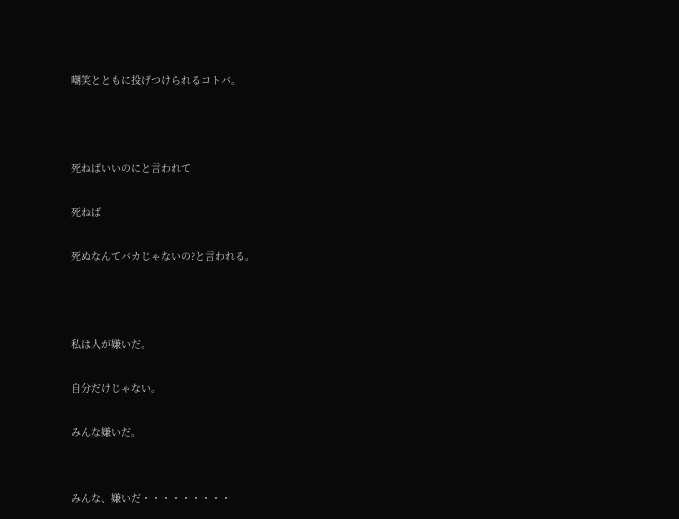嘲笑とともに投げつけられるコトバ。



死ねばいいのにと言われて

死ねば

死ぬなんてバカじゃないの?と言われる。



私は人が嫌いだ。

自分だけじゃない。

みんな嫌いだ。


みんな、嫌いだ・・・・・・・・・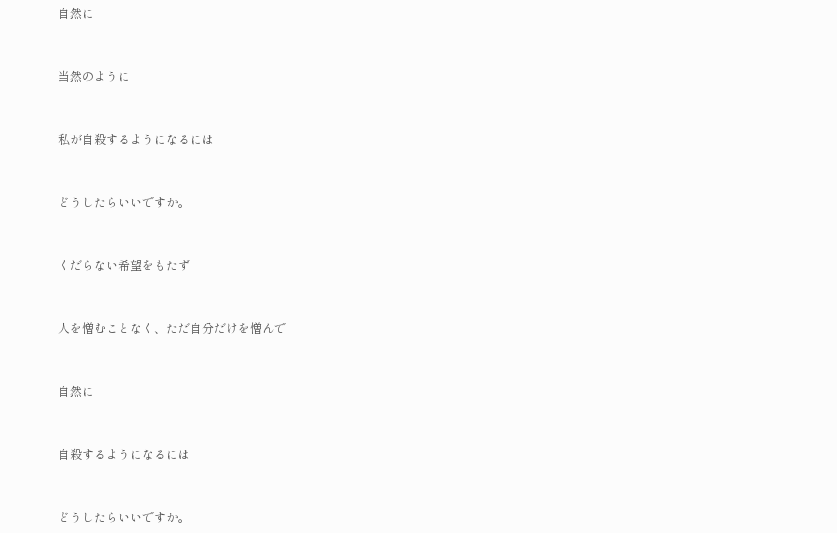自然に


当然のように


私が自殺するようになるには


どうしたらいいですか。


くだらない希望をもたず


人を憎むことなく、ただ自分だけを憎んで


自然に


自殺するようになるには


どうしたらいいですか。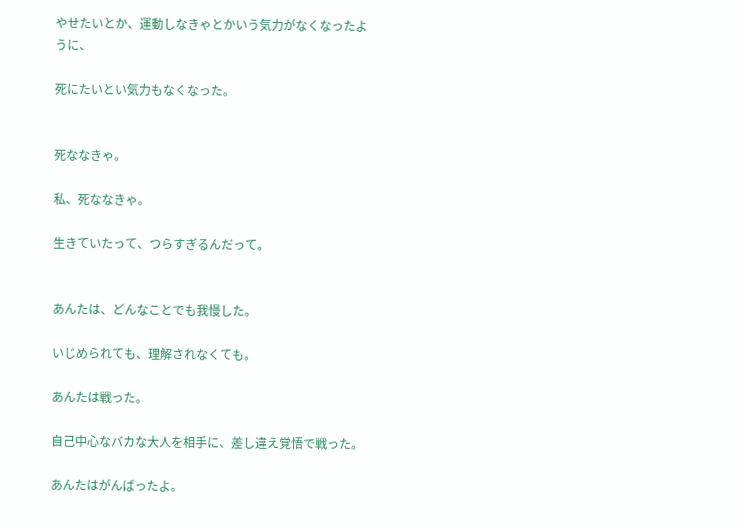やせたいとか、運動しなきゃとかいう気力がなくなったように、

死にたいとい気力もなくなった。


死ななきゃ。

私、死ななきゃ。

生きていたって、つらすぎるんだって。


あんたは、どんなことでも我慢した。

いじめられても、理解されなくても。

あんたは戦った。

自己中心なバカな大人を相手に、差し違え覚悟で戦った。

あんたはがんばったよ。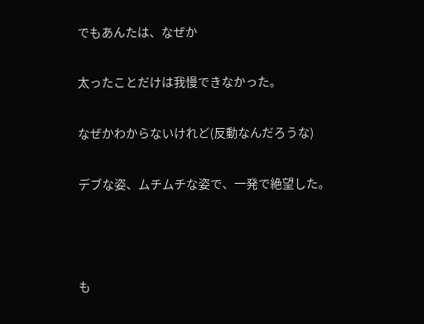でもあんたは、なぜか

太ったことだけは我慢できなかった。

なぜかわからないけれど(反動なんだろうな)

デブな姿、ムチムチな姿で、一発で絶望した。



も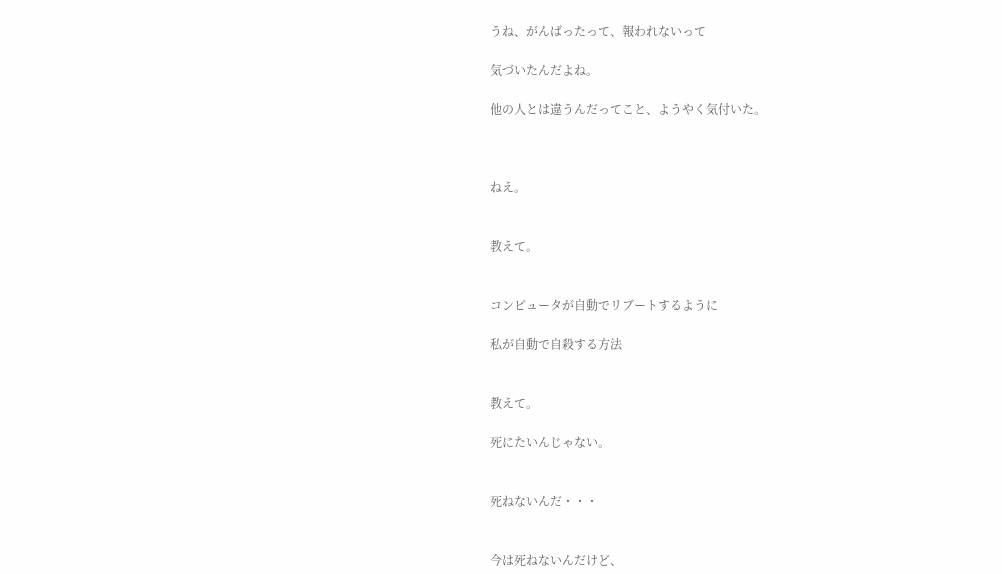うね、がんばったって、報われないって

気づいたんだよね。

他の人とは違うんだってこと、ようやく気付いた。



ねえ。


教えて。


コンピュータが自動でリブートするように

私が自動で自殺する方法


教えて。

死にたいんじゃない。


死ねないんだ・・・


今は死ねないんだけど、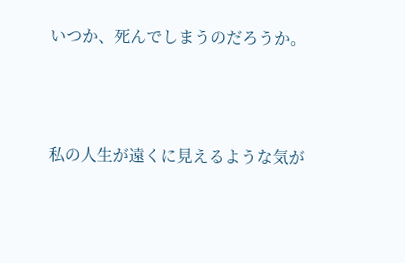いつか、死んでしまうのだろうか。




私の人生が遠くに見えるような気が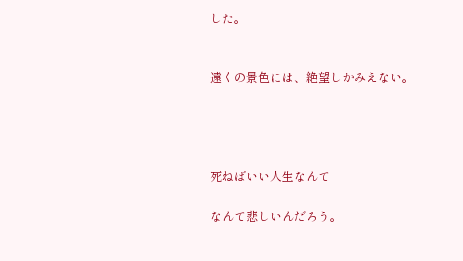した。


遠くの景色には、絶望しかみえない。




死ねばいい人生なんて

なんて悲しいんだろう。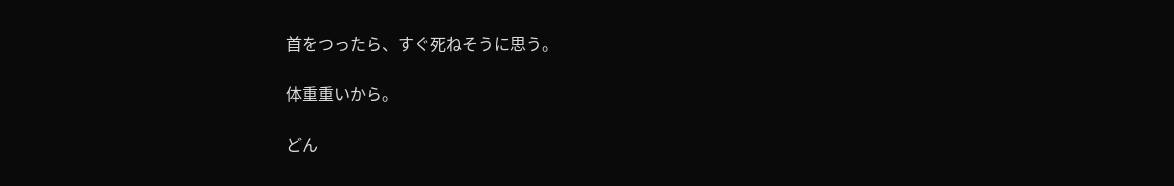首をつったら、すぐ死ねそうに思う。

体重重いから。

どん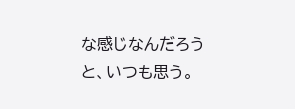な感じなんだろうと、いつも思う。